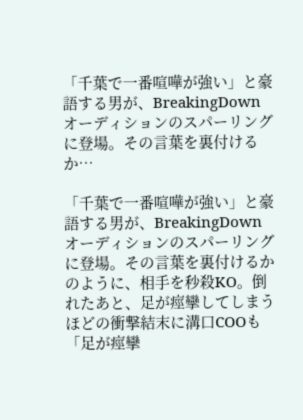「千葉で一番喧嘩が強い」と豪語する男が、BreakingDownオーディションのスパーリングに登場。その言葉を裏付けるか…

「千葉で一番喧嘩が強い」と豪語する男が、BreakingDownオーディションのスパーリングに登場。その言葉を裏付けるかのように、相手を秒殺KO。倒れたあと、足が痙攣してしまうほどの衝撃結末に溝口COOも「足が痙攣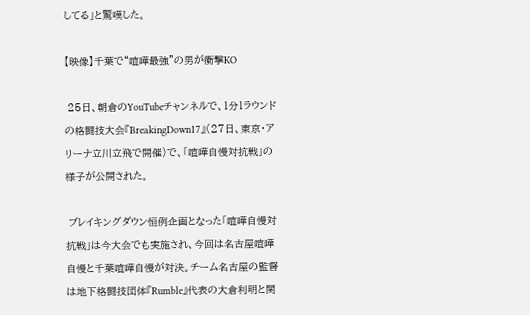してる」と驚嘆した。

【映像】千葉で“喧嘩最強”の男が衝撃KO

 25日、朝倉のYouTubeチャンネルで、1分1ラウンドの格闘技大会『BreakingDown17』(27日、東京・アリーナ立川立飛で開催)で、「喧嘩自慢対抗戦」の様子が公開された。

 ブレイキングダウン恒例企画となった「喧嘩自慢対抗戦」は今大会でも実施され、今回は名古屋喧嘩自慢と千葉喧嘩自慢が対決。チーム名古屋の監督は地下格闘技団体『Rumble』代表の大倉利明と関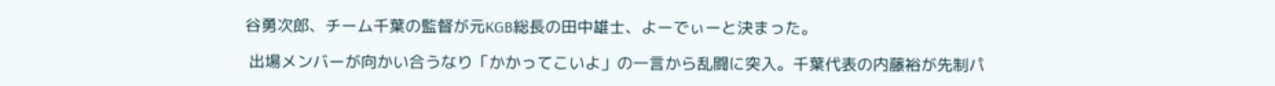谷勇次郎、チーム千葉の監督が元KGB総長の田中雄士、よーでぃーと決まった。

 出場メンバーが向かい合うなり「かかってこいよ」の一言から乱闘に突入。千葉代表の内藤裕が先制パ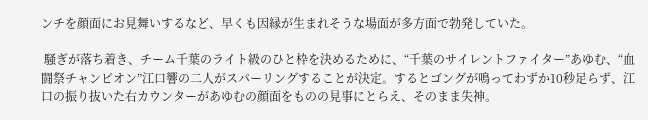ンチを顔面にお見舞いするなど、早くも因縁が生まれそうな場面が多方面で勃発していた。

 騒ぎが落ち着き、チーム千葉のライト級のひと枠を決めるために、“千葉のサイレントファイター”あゆむ、“血闘祭チャンピオン”江口響の二人がスパーリングすることが決定。するとゴングが鳴ってわずか10秒足らず、江口の振り抜いた右カウンターがあゆむの顔面をものの見事にとらえ、そのまま失神。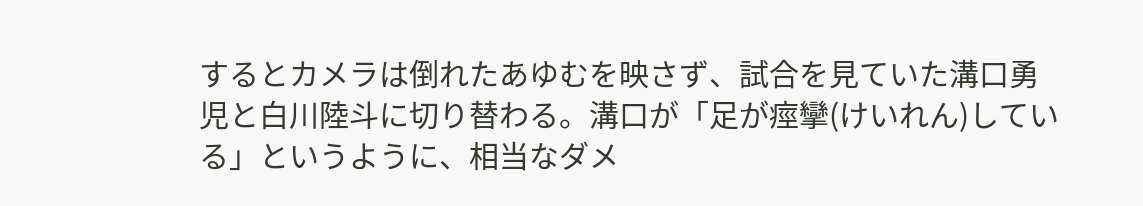するとカメラは倒れたあゆむを映さず、試合を見ていた溝口勇児と白川陸斗に切り替わる。溝口が「足が痙攣(けいれん)している」というように、相当なダメ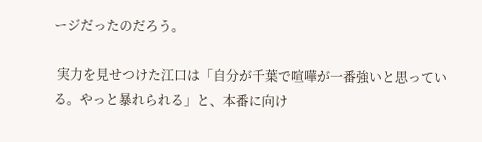ージだったのだろう。

 実力を見せつけた江口は「自分が千葉で喧嘩が一番強いと思っている。やっと暴れられる」と、本番に向け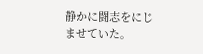静かに闘志をにじませていた。